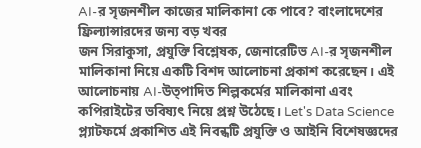AI-র সৃজনশীল কাজের মালিকানা কে পাবে? বাংলাদেশের ফ্রিল্যান্সারদের জন্য বড় খবর
জন সিরাকুসা, প্রযুক্তি বিশ্লেষক, জেনারেটিভ AI-র সৃজনশীল মালিকানা নিয়ে একটি বিশদ আলোচনা প্রকাশ করেছেন। এই আলোচনায় AI-উত্পাদিত শিল্পকর্মের মালিকানা এবং কপিরাইটের ভবিষ্যৎ নিয়ে প্রশ্ন উঠেছে। Let's Data Science প্ল্যাটফর্মে প্রকাশিত এই নিবন্ধটি প্রযুক্তি ও আইনি বিশেষজ্ঞদের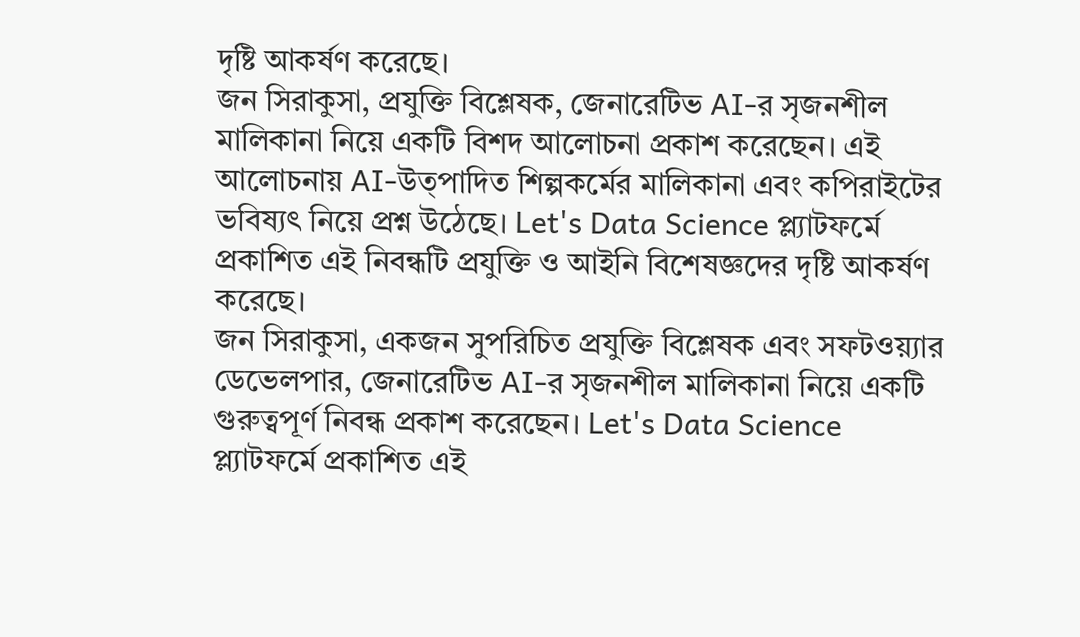দৃষ্টি আকর্ষণ করেছে।
জন সিরাকুসা, প্রযুক্তি বিশ্লেষক, জেনারেটিভ AI-র সৃজনশীল মালিকানা নিয়ে একটি বিশদ আলোচনা প্রকাশ করেছেন। এই আলোচনায় AI-উত্পাদিত শিল্পকর্মের মালিকানা এবং কপিরাইটের ভবিষ্যৎ নিয়ে প্রশ্ন উঠেছে। Let's Data Science প্ল্যাটফর্মে প্রকাশিত এই নিবন্ধটি প্রযুক্তি ও আইনি বিশেষজ্ঞদের দৃষ্টি আকর্ষণ করেছে।
জন সিরাকুসা, একজন সুপরিচিত প্রযুক্তি বিশ্লেষক এবং সফটওয়্যার ডেভেলপার, জেনারেটিভ AI-র সৃজনশীল মালিকানা নিয়ে একটি গুরুত্বপূর্ণ নিবন্ধ প্রকাশ করেছেন। Let's Data Science প্ল্যাটফর্মে প্রকাশিত এই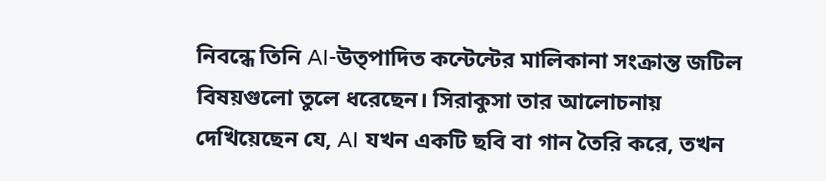নিবন্ধে তিনি AI-উত্পাদিত কন্টেন্টের মালিকানা সংক্রান্ত জটিল বিষয়গুলো তুলে ধরেছেন। সিরাকুসা তার আলোচনায় দেখিয়েছেন যে, AI যখন একটি ছবি বা গান তৈরি করে, তখন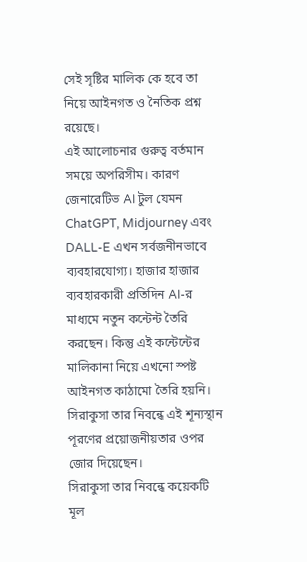সেই সৃষ্টির মালিক কে হবে তা নিয়ে আইনগত ও নৈতিক প্রশ্ন রয়েছে।
এই আলোচনার গুরুত্ব বর্তমান সময়ে অপরিসীম। কারণ জেনারেটিভ AI টুল যেমন ChatGPT, Midjourney এবং DALL-E এখন সর্বজনীনভাবে ব্যবহারযোগ্য। হাজার হাজার ব্যবহারকারী প্রতিদিন AI-র মাধ্যমে নতুন কন্টেন্ট তৈরি করছেন। কিন্তু এই কন্টেন্টের মালিকানা নিয়ে এখনো স্পষ্ট আইনগত কাঠামো তৈরি হয়নি। সিরাকুসা তার নিবন্ধে এই শূন্যস্থান পূরণের প্রয়োজনীয়তার ওপর জোর দিয়েছেন।
সিরাকুসা তার নিবন্ধে কয়েকটি মূল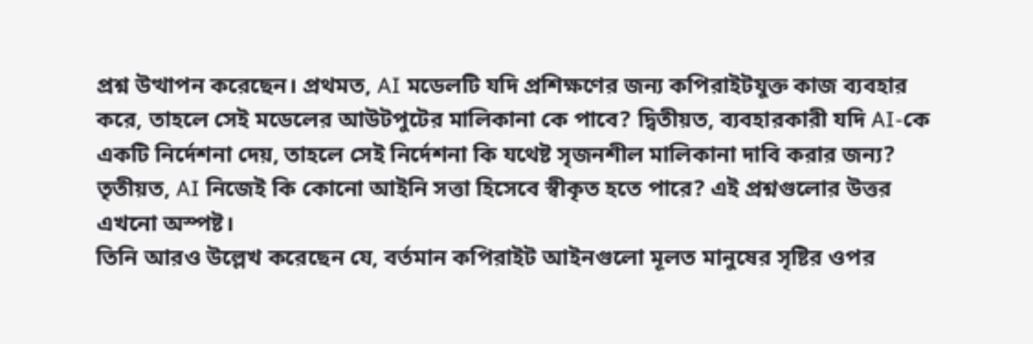প্রশ্ন উত্থাপন করেছেন। প্রথমত, AI মডেলটি যদি প্রশিক্ষণের জন্য কপিরাইটযুক্ত কাজ ব্যবহার করে, তাহলে সেই মডেলের আউটপুটের মালিকানা কে পাবে? দ্বিতীয়ত, ব্যবহারকারী যদি AI-কে একটি নির্দেশনা দেয়, তাহলে সেই নির্দেশনা কি যথেষ্ট সৃজনশীল মালিকানা দাবি করার জন্য? তৃতীয়ত, AI নিজেই কি কোনো আইনি সত্তা হিসেবে স্বীকৃত হতে পারে? এই প্রশ্নগুলোর উত্তর এখনো অস্পষ্ট।
তিনি আরও উল্লেখ করেছেন যে, বর্তমান কপিরাইট আইনগুলো মূলত মানুষের সৃষ্টির ওপর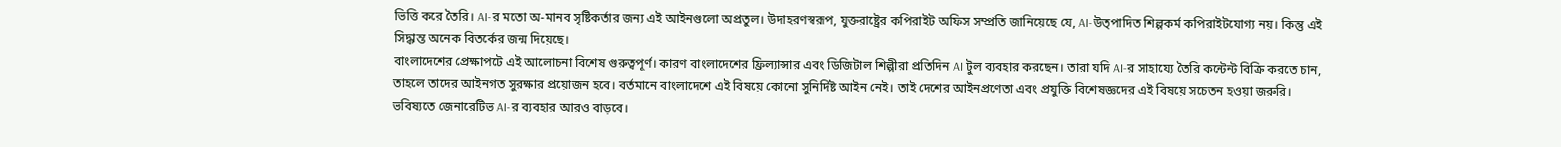ভিত্তি করে তৈরি। AI-র মতো অ-মানব সৃষ্টিকর্তার জন্য এই আইনগুলো অপ্রতুল। উদাহরণস্বরূপ, যুক্তরাষ্ট্রের কপিরাইট অফিস সম্প্রতি জানিয়েছে যে, AI-উত্পাদিত শিল্পকর্ম কপিরাইটযোগ্য নয়। কিন্তু এই সিদ্ধান্ত অনেক বিতর্কের জন্ম দিয়েছে।
বাংলাদেশের প্রেক্ষাপটে এই আলোচনা বিশেষ গুরুত্বপূর্ণ। কারণ বাংলাদেশের ফ্রিল্যান্সার এবং ডিজিটাল শিল্পীরা প্রতিদিন AI টুল ব্যবহার করছেন। তারা যদি AI-র সাহায্যে তৈরি কন্টেন্ট বিক্রি করতে চান, তাহলে তাদের আইনগত সুরক্ষার প্রয়োজন হবে। বর্তমানে বাংলাদেশে এই বিষয়ে কোনো সুনির্দিষ্ট আইন নেই। তাই দেশের আইনপ্রণেতা এবং প্রযুক্তি বিশেষজ্ঞদের এই বিষয়ে সচেতন হওয়া জরুরি।
ভবিষ্যতে জেনারেটিভ AI-র ব্যবহার আরও বাড়বে।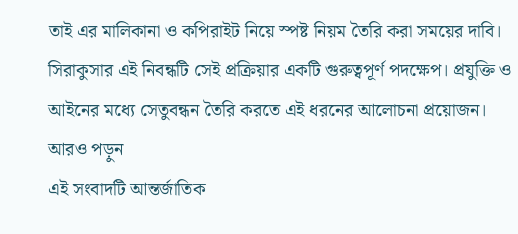তাই এর মালিকানা ও কপিরাইট নিয়ে স্পষ্ট নিয়ম তৈরি করা সময়ের দাবি। সিরাকুসার এই নিবন্ধটি সেই প্রক্রিয়ার একটি গুরুত্বপূর্ণ পদক্ষেপ। প্রযুক্তি ও আইনের মধ্যে সেতুবন্ধন তৈরি করতে এই ধরনের আলোচনা প্রয়োজন।
আরও পড়ুন
এই সংবাদটি আন্তর্জাতিক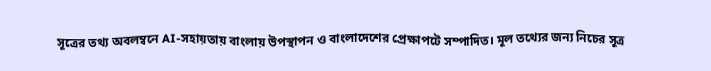সূত্রের তথ্য অবলম্বনে AI-সহায়তায় বাংলায় উপস্থাপন ও বাংলাদেশের প্রেক্ষাপটে সম্পাদিত। মূল তথ্যের জন্য নিচের সূত্র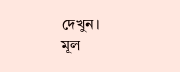দেখুন।
মূল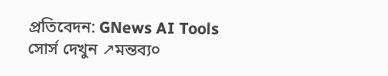প্রতিবেদন: GNews AI Tools
সোর্স দেখুন ↗মন্তব্য০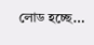লোড হচ্ছে...